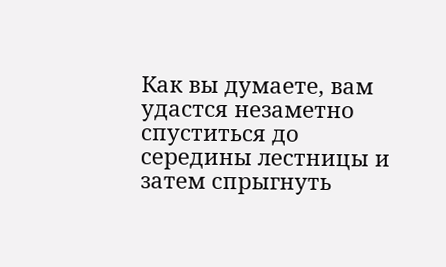Как вы думаете, вам удастся незаметно спуститься до середины лестницы и затем спрыгнуть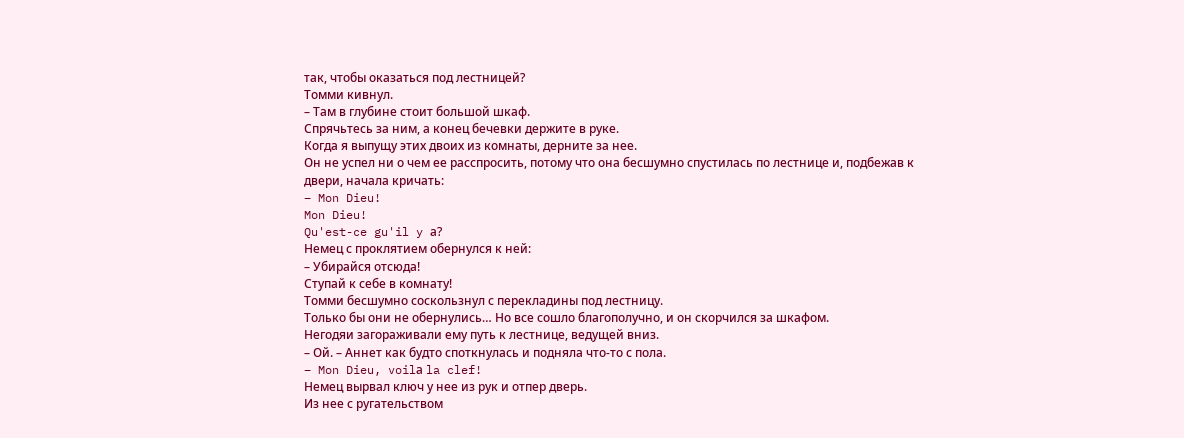так, чтобы оказаться под лестницей?
Томми кивнул.
– Там в глубине стоит большой шкаф.
Спрячьтесь за ним, а конец бечевки держите в руке.
Когда я выпущу этих двоих из комнаты, дерните за нее.
Он не успел ни о чем ее расспросить, потому что она бесшумно спустилась по лестнице и, подбежав к двери, начала кричать:
– Mon Dieu!
Mon Dieu!
Qu'est-ce gu'il y а?
Немец с проклятием обернулся к ней:
– Убирайся отсюда!
Ступай к себе в комнату!
Томми бесшумно соскользнул с перекладины под лестницу.
Только бы они не обернулись… Но все сошло благополучно, и он скорчился за шкафом.
Негодяи загораживали ему путь к лестнице, ведущей вниз.
– Ой. – Аннет как будто споткнулась и подняла что-то с пола.
– Mon Dieu, voilа la clef!
Немец вырвал ключ у нее из рук и отпер дверь.
Из нее с ругательством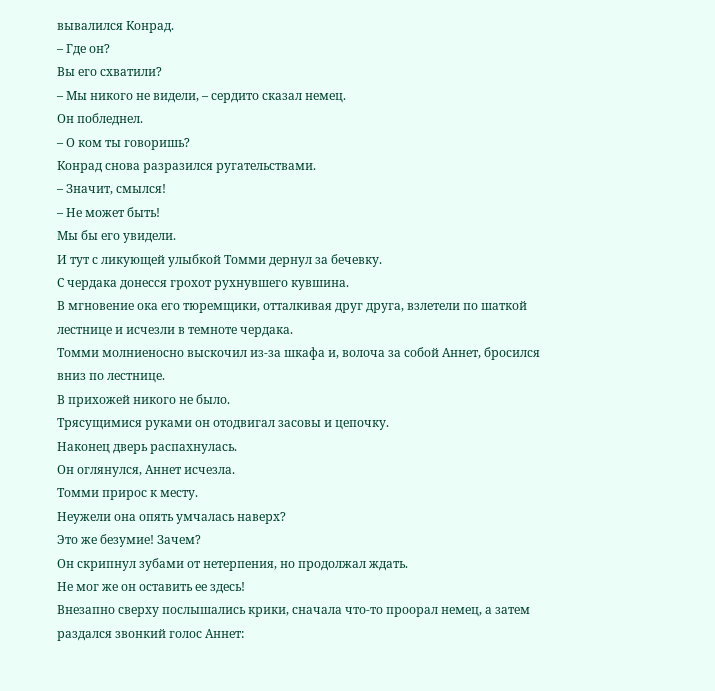вывалился Конрад.
– Где он?
Вы его схватили?
– Мы никого не видели, – сердито сказал немец.
Он побледнел.
– О ком ты говоришь?
Конрад снова разразился ругательствами.
– Значит, смылся!
– Не может быть!
Мы бы его увидели.
И тут с ликующей улыбкой Томми дернул за бечевку.
С чердака донесся грохот рухнувшего кувшина.
В мгновение ока его тюремщики, отталкивая друг друга, взлетели по шаткой лестнице и исчезли в темноте чердака.
Томми молниеносно выскочил из-за шкафа и, волоча за собой Аннет, бросился вниз по лестнице.
В прихожей никого не было.
Трясущимися руками он отодвигал засовы и цепочку.
Наконец дверь распахнулась.
Он оглянулся, Аннет исчезла.
Томми прирос к месту.
Неужели она опять умчалась наверх?
Это же безумие! Зачем?
Он скрипнул зубами от нетерпения, но продолжал ждать.
Не мог же он оставить ее здесь!
Внезапно сверху послышались крики, сначала что-то проорал немец, а затем раздался звонкий голос Аннет: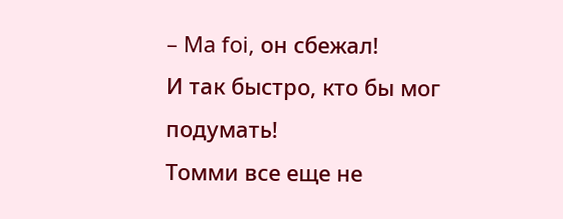– Ma foi, он сбежал!
И так быстро, кто бы мог подумать!
Томми все еще не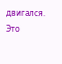двигался.
Это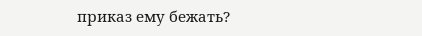приказ ему бежать?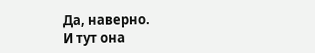Да, наверно.
И тут она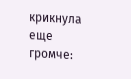крикнула еще громче: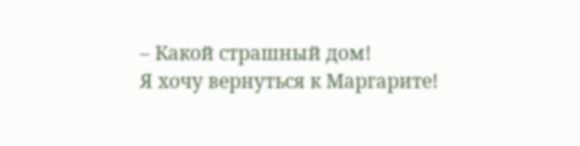– Какой страшный дом!
Я хочу вернуться к Маргарите!